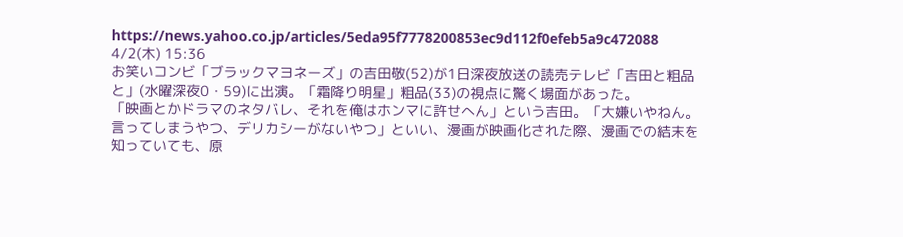https://news.yahoo.co.jp/articles/5eda95f7778200853ec9d112f0efeb5a9c472088
4/2(木) 15:36
お笑いコンビ「ブラックマヨネーズ」の吉田敬(52)が1日深夜放送の読売テレビ「吉田と粗品と」(水曜深夜0・59)に出演。「霜降り明星」粗品(33)の視点に驚く場面があった。
「映画とかドラマのネタバレ、それを俺はホンマに許せへん」という吉田。「大嫌いやねん。言ってしまうやつ、デリカシーがないやつ」といい、漫画が映画化された際、漫画での結末を知っていても、原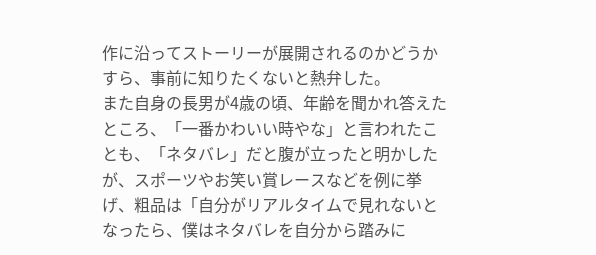作に沿ってストーリーが展開されるのかどうかすら、事前に知りたくないと熱弁した。
また自身の長男が4歳の頃、年齢を聞かれ答えたところ、「一番かわいい時やな」と言われたことも、「ネタバレ」だと腹が立ったと明かしたが、スポーツやお笑い賞レースなどを例に挙げ、粗品は「自分がリアルタイムで見れないとなったら、僕はネタバレを自分から踏みに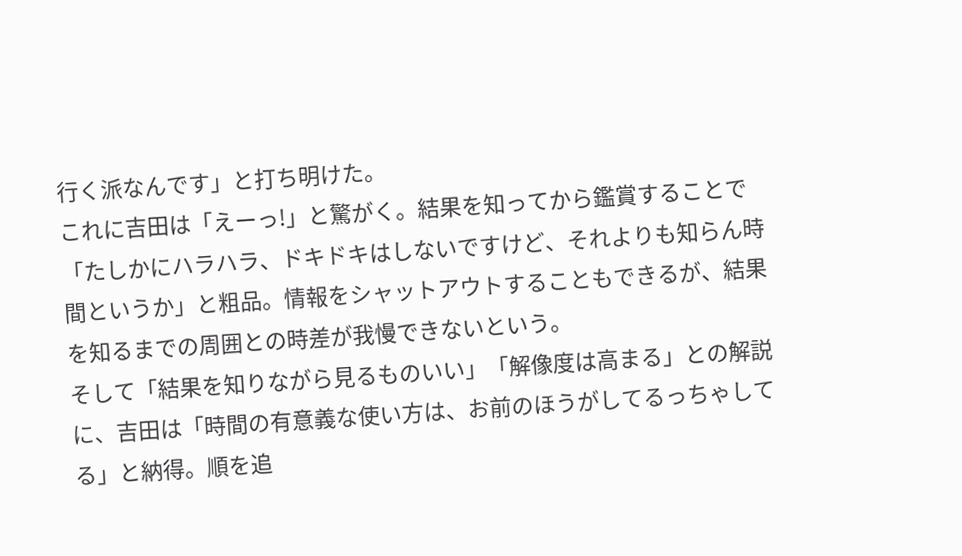行く派なんです」と打ち明けた。
これに吉田は「えーっ!」と驚がく。結果を知ってから鑑賞することで「たしかにハラハラ、ドキドキはしないですけど、それよりも知らん時間というか」と粗品。情報をシャットアウトすることもできるが、結果を知るまでの周囲との時差が我慢できないという。
そして「結果を知りながら見るものいい」「解像度は高まる」との解説に、吉田は「時間の有意義な使い方は、お前のほうがしてるっちゃしてる」と納得。順を追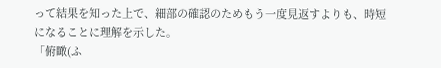って結果を知った上で、細部の確認のためもう一度見返すよりも、時短になることに理解を示した。
「俯瞰(ふ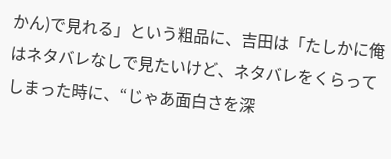かん)で見れる」という粗品に、吉田は「たしかに俺はネタバレなしで見たいけど、ネタバレをくらってしまった時に、“じゃあ面白さを深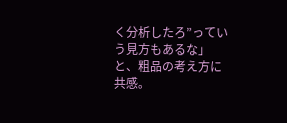く分析したろ”っていう見方もあるな」と、粗品の考え方に共感。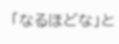「なるほどな」と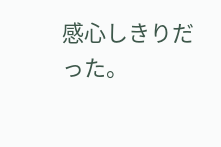感心しきりだった。